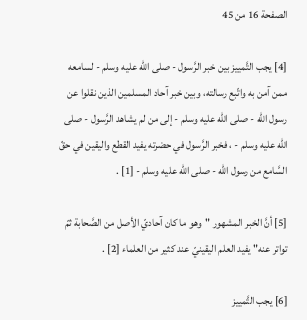الصفحة 16 من 45

[4] يجب التَّمييز بين خبر الرَّسول - صلى الله عليه وسلم - لسامعه ممن آمن به واتّبع رسالته، وبين خبر آحاد المسلمين الذين نقلوا عن رسول الله - صلى الله عليه وسلم - إلى من لم يشاهد الرَّسول - صلى الله عليه وسلم - ، فخبر الرَّسول في حضرته يفيد القطع واليقين في حقّ السَّامع من رسول الله - صلى الله عليه وسلم - [1] .

[5] أنَّ الخبر المشهور "وهو ما كان آحاديّ الأصل من الصَّحابة ثمّ تواتر عنه" يفيد العلم اليقينيّ عند كثير من العلماء [2] .

[6] يجب التَّمييز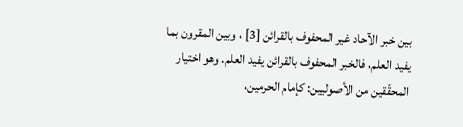بين خبر الآحاد غير المحفوف بالقرائن [3] ، وبين المقرون بما يفيد العلم، فالخبر المحفوف بالقرائن يفيد العلم. وهو اختيار المحقّقين من الأصوليين: كإمام الحرمين،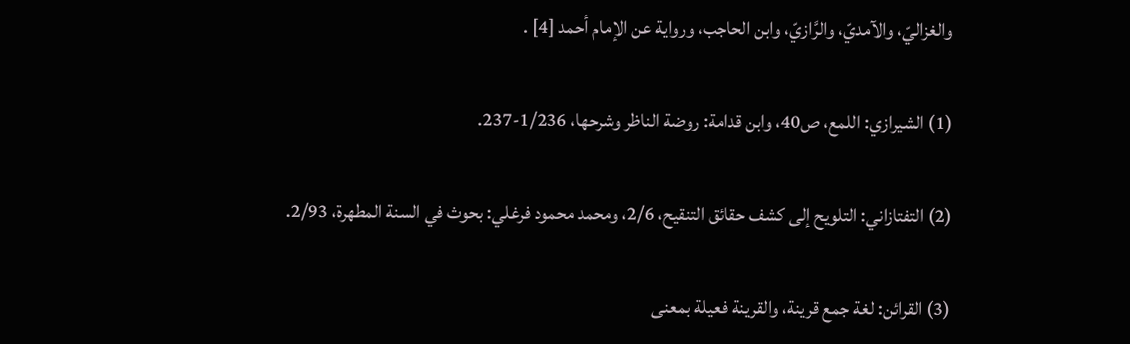والغزاليّ، والآمديّ، والرَّازيّ، وابن الحاجب، ورواية عن الإمام أحمد [4] .

(1) الشيرازي: اللمع، ص40، وابن قدامة: روضة الناظر وشرحها، 1/236-237.

(2) التفتازاني: التلويح إلى كشف حقائق التنقيح، 2/6، ومحمد محمود فرغلي: بحوث في السنة المطهرة، 2/93.

(3) القرائن: لغة جمع قرينة، والقرينة فعيلة بمعنى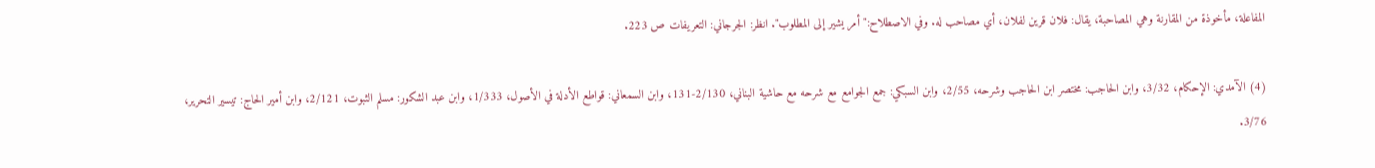المفاعلة، مأخوذة من المقارنة وهي المصاحبة، يقال: فلان قرين لفلان، أي مصاحب له. وفي الاصطلاح:"أمر يشير إلى المطلوب". انظر: الجرجاني: التعريفات ص 223.

(4) الآمدي: الإحكام، 3/32، وابن الحاجب: مختصر ابن الحاجب وشرحه، 2/55، وابن السبكي: جمع الجوامع مع شرحه مع حاشية البناني، 2/130-131، وابن السمعاني: قواطع الأدلة في الأصول، 1/333، وابن عبد الشكور: مسلم الثبوت، 2/121، وابن أمير الحاج: تيسير التحرير، 3/76.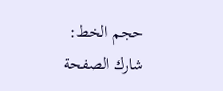حجم الخط:
شارك الصفحة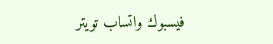فيسبوك واتساب تويتر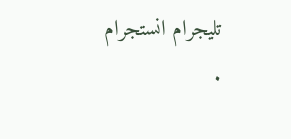تليجرام انستجرام
.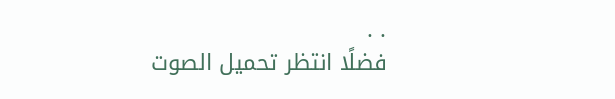. .
فضلًا انتظر تحميل الصوت